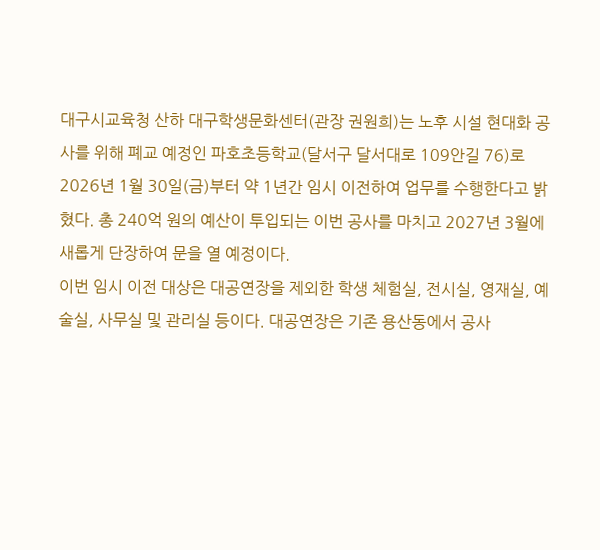대구시교육청 산하 대구학생문화센터(관장 권원희)는 노후 시설 현대화 공사를 위해 폐교 예정인 파호초등학교(달서구 달서대로 109안길 76)로 2026년 1월 30일(금)부터 약 1년간 임시 이전하여 업무를 수행한다고 밝혔다. 총 240억 원의 예산이 투입되는 이번 공사를 마치고 2027년 3월에 새롭게 단장하여 문을 열 예정이다.
이번 임시 이전 대상은 대공연장을 제외한 학생 체험실, 전시실, 영재실, 예술실, 사무실 및 관리실 등이다. 대공연장은 기존 용산동에서 공사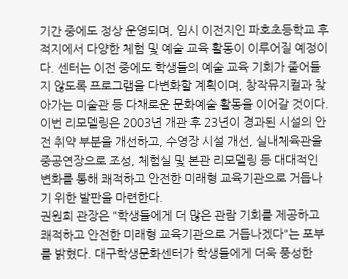기간 중에도 정상 운영되며, 임시 이전지인 파호초등학교 후적지에서 다양한 체험 및 예술 교육 활동이 이루어질 예정이다. 센터는 이전 중에도 학생들의 예술 교육 기회가 줄어들지 않도록 프로그램을 다변화할 계획이며, 창작뮤지컬과 찾아가는 미술관 등 다채로운 문화예술 활동을 이어갈 것이다.
이번 리모델링은 2003년 개관 후 23년이 경과된 시설의 안전 취약 부분을 개선하고, 수영장 시설 개선, 실내체육관을 중공연장으로 조성, 체험실 및 본관 리모델링 등 대대적인 변화를 통해 쾌적하고 안전한 미래형 교육기관으로 거듭나기 위한 발판을 마련한다.
권원희 관장은 "학생들에게 더 많은 관람 기회를 제공하고 쾌적하고 안전한 미래형 교육기관으로 거듭나겠다"는 포부를 밝혔다. 대구학생문화센터가 학생들에게 더욱 풍성한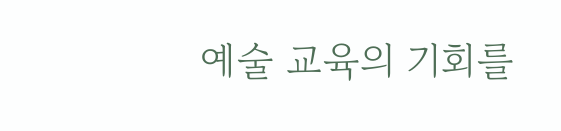예술 교육의 기회를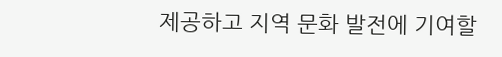제공하고 지역 문화 발전에 기여할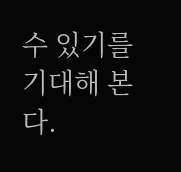수 있기를 기대해 본다.